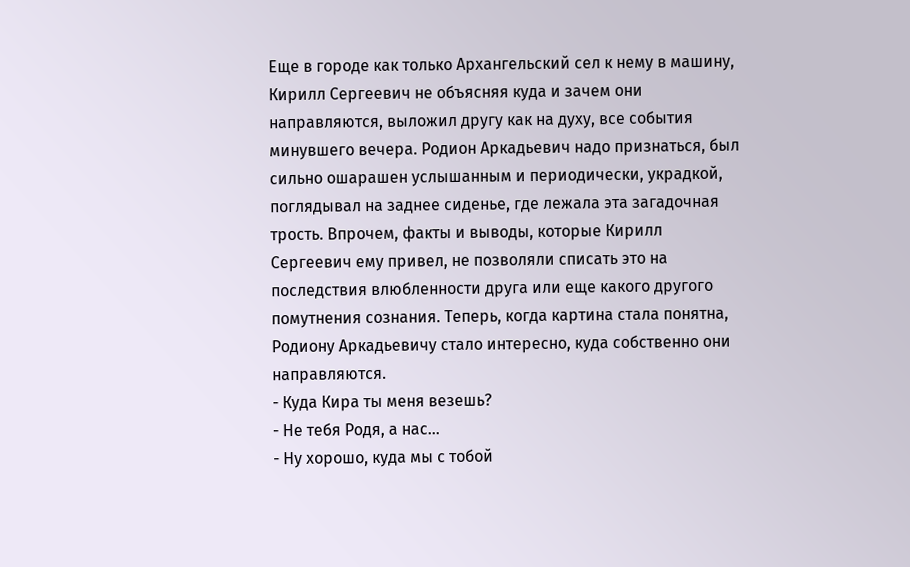Еще в городе как только Архангельский сел к нему в машину, Кирилл Сергеевич не объясняя куда и зачем они направляются, выложил другу как на духу, все события минувшего вечера. Родион Аркадьевич надо признаться, был сильно ошарашен услышанным и периодически, украдкой, поглядывал на заднее сиденье, где лежала эта загадочная трость. Впрочем, факты и выводы, которые Кирилл Сергеевич ему привел, не позволяли списать это на последствия влюбленности друга или еще какого другого помутнения сознания. Теперь, когда картина стала понятна, Родиону Аркадьевичу стало интересно, куда собственно они направляются.
- Куда Кира ты меня везешь?
- Не тебя Родя, а нас…
- Ну хорошо, куда мы с тобой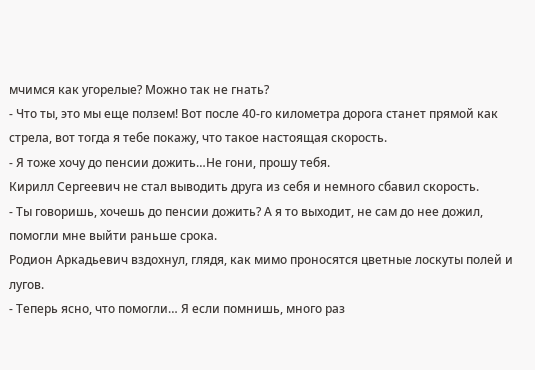мчимся как угорелые? Можно так не гнать?
- Что ты, это мы еще ползем! Вот после 40-го километра дорога станет прямой как стрела, вот тогда я тебе покажу, что такое настоящая скорость.
- Я тоже хочу до пенсии дожить…Не гони, прошу тебя.
Кирилл Сергеевич не стал выводить друга из себя и немного сбавил скорость.
- Ты говоришь, хочешь до пенсии дожить? А я то выходит, не сам до нее дожил, помогли мне выйти раньше срока.
Родион Аркадьевич вздохнул, глядя, как мимо проносятся цветные лоскуты полей и лугов.
- Теперь ясно, что помогли… Я если помнишь, много раз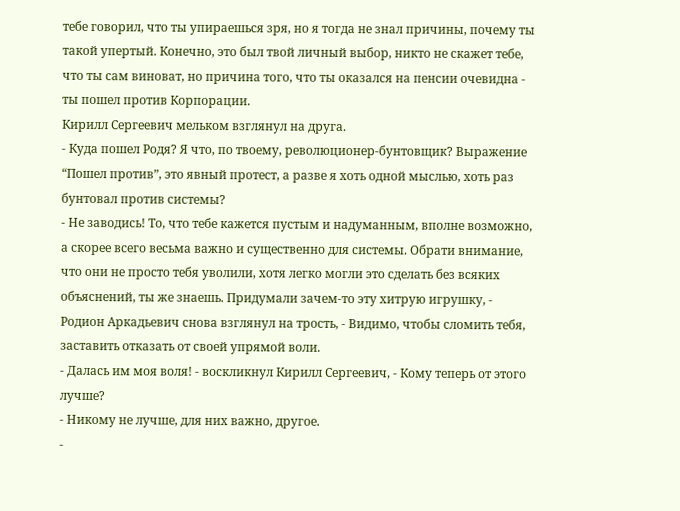тебе говорил, что ты упираешься зря, но я тогда не знал причины, почему ты такой упертый. Конечно, это был твой личный выбор, никто не скажет тебе, что ты сам виноват, но причина того, что ты оказался на пенсии очевидна - ты пошел против Корпорации.
Кирилл Сергеевич мельком взглянул на друга.
- Куда пошел Родя? Я что, по твоему, революционер-бунтовщик? Выражение “Пошел против”, это явный протест, а разве я хоть одной мыслью, хоть раз бунтовал против системы?
- Не заводись! То, что тебе кажется пустым и надуманным, вполне возможно, а скорее всего весьма важно и существенно для системы. Обрати внимание, что они не просто тебя уволили, хотя легко могли это сделать без всяких объяснений, ты же знаешь. Придумали зачем-то эту хитрую игрушку, - Родион Аркадьевич снова взглянул на трость, - Видимо, чтобы сломить тебя, заставить отказать от своей упрямой воли.
- Далась им моя воля! - воскликнул Кирилл Сергеевич, - Кому теперь от этого лучше?
- Никому не лучше, для них важно, другое.
-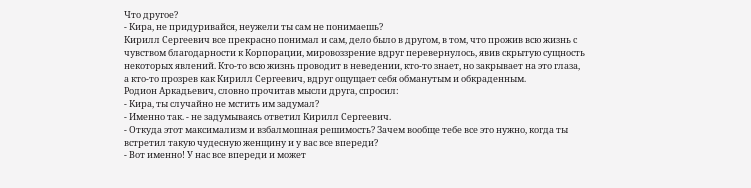Что другое?
- Кира, не придуривайся, неужели ты сам не понимаешь?
Кирилл Сергеевич все прекрасно понимал и сам, дело было в другом, в том, что прожив всю жизнь с чувством благодарности к Корпорации, мировоззрение вдруг перевернулось, явив скрытую сущность некоторых явлений. Кто-то всю жизнь проводит в неведении, кто-то знает, но закрывает на это глаза, а кто-то прозрев как Кирилл Сергеевич, вдруг ощущает себя обманутым и обкраденным.
Родион Аркадьевич, словно прочитав мысли друга, спросил:
- Кира, ты случайно не мстить им задумал?
- Именно так. - не задумываясь ответил Кирилл Сергеевич.
- Откуда этот максимализм и взбалмошная решимость? Зачем вообще тебе все это нужно, когда ты встретил такую чудесную женщину и у вас все впереди?
- Вот именно! У нас все впереди и может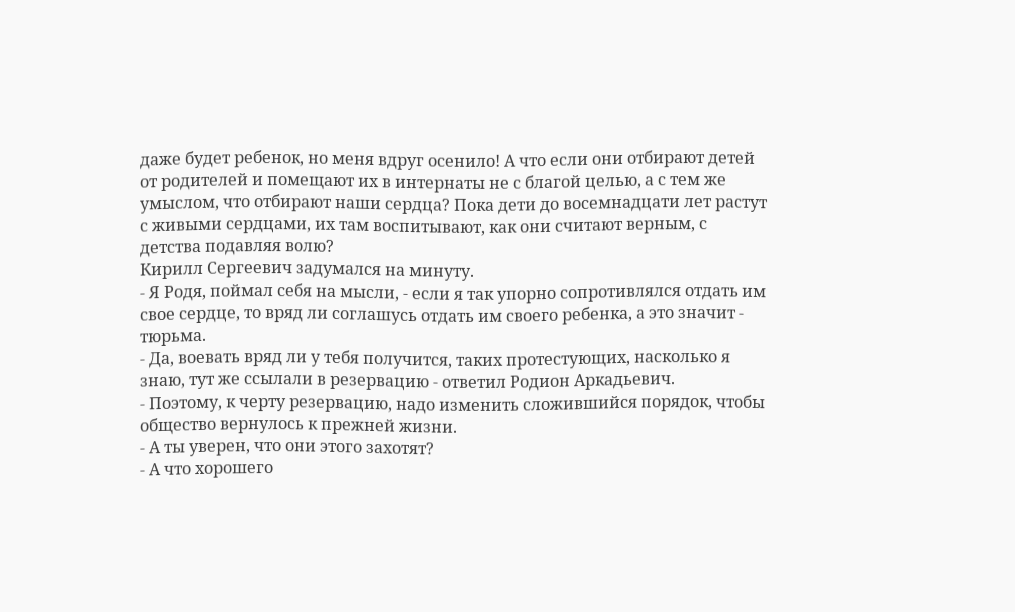даже будет ребенок, но меня вдруг осенило! А что если они отбирают детей от родителей и помещают их в интернаты не с благой целью, а с тем же умыслом, что отбирают наши сердца? Пока дети до восемнадцати лет растут с живыми сердцами, их там воспитывают, как они считают верным, с детства подавляя волю?
Кирилл Сергеевич задумался на минуту.
- Я Родя, поймал себя на мысли, - если я так упорно сопротивлялся отдать им свое сердце, то вряд ли соглашусь отдать им своего ребенка, а это значит - тюрьма.
- Да, воевать вряд ли у тебя получится, таких протестующих, насколько я знаю, тут же ссылали в резервацию - ответил Родион Аркадьевич.
- Поэтому, к черту резервацию, надо изменить сложившийся порядок, чтобы общество вернулось к прежней жизни.
- А ты уверен, что они этого захотят?
- А что хорошего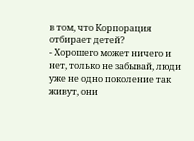в том, что Корпорация отбирает детей?
- Хорошего может ничего и нет, только не забывай, люди уже не одно поколение так живут, они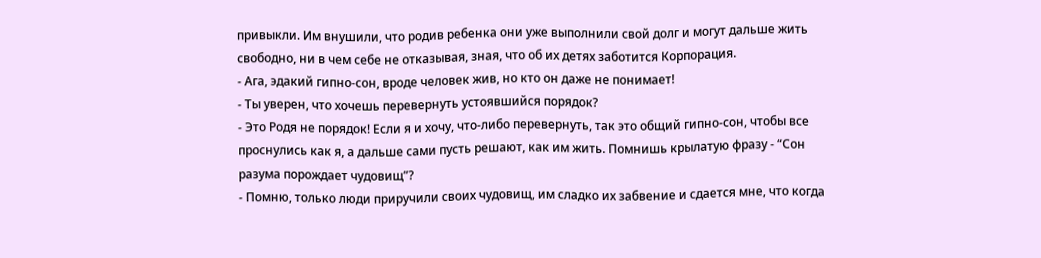привыкли. Им внушили, что родив ребенка они уже выполнили свой долг и могут дальше жить свободно, ни в чем себе не отказывая, зная, что об их детях заботится Корпорация.
- Ага, эдакий гипно-сон, вроде человек жив, но кто он даже не понимает!
- Ты уверен, что хочешь перевернуть устоявшийся порядок?
- Это Родя не порядок! Если я и хочу, что-либо перевернуть, так это общий гипно-сон, чтобы все проснулись как я, а дальше сами пусть решают, как им жить. Помнишь крылатую фразу - “Сон разума порождает чудовищ”?
- Помню, только люди приручили своих чудовищ, им сладко их забвение и сдается мне, что когда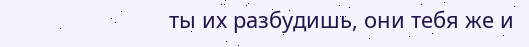ты их разбудишь, они тебя же и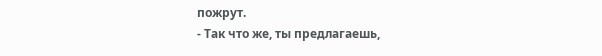пожрут.
- Так что же, ты предлагаешь,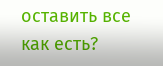оставить все как есть?